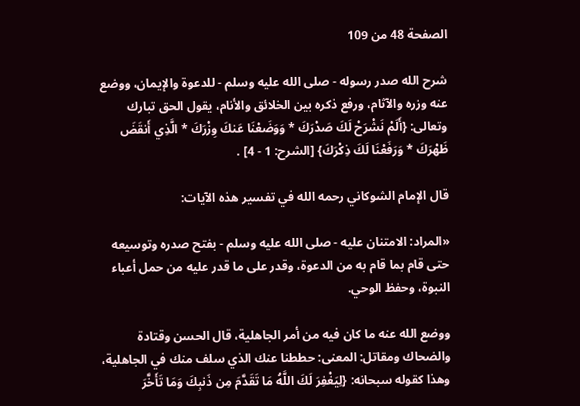الصفحة 48 من 109

شرح الله صدر رسوله - صلى الله عليه وسلم - للدعوة والإيمان، ووضع عنه وزره والآثام، ورفع ذكره بين الخلائق والأنام، يقول الحق تبارك وتعالى: {أَلَمْ نَشْرَحْ لَكَ صَدْرَكَ * وَوَضَعْنَا عَنكَ وِزْرَكَ * الَّذِي أَنقَضَ ظَهْرَكَ * وَرَفَعْنَا لَكَ ذِكْرَكَ} [الشرح: 1 - 4] .

قال الإمام الشوكاني رحمه الله في تفسير هذه الآيات:

«المراد: الامتنان عليه - صلى الله عليه وسلم - بفتح صدره وتوسيعه حتى قام بما قام به من الدعوة، وقدر على ما قدر عليه من حمل أعباء النبوة، وحفظ الوحي.

ووضع الله عنه ما كان فيه من أمر الجاهلية، قال الحسن وقتادة والضحاك ومقاتل: المعنى: حططنا عنك الذي سلف منك في الجاهلية، وهذا كقوله سبحانه: {لِيَغْفِرَ لَكَ اللَّهُ مَا تَقَدَّمَ مِن ذَنبِكَ وَمَا تَأَخَّرَ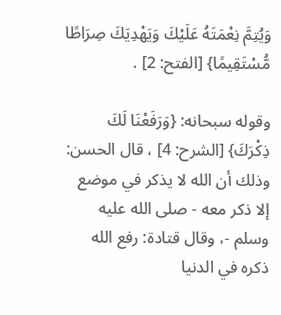وَيُتِمَّ نِعْمَتَهُ عَلَيْكَ وَيَهْدِيَكَ صِرَاطًا مُّسْتَقِيمًا} [الفتح: 2] .

وقوله سبحانه: {وَرَفَعْنَا لَكَ ذِكْرَكَ} [الشرح: 4] ، قال الحسن: وذلك أن الله لا يذكر في موضع إلا ذكر معه - صلى الله عليه وسلم -، وقال قتادة: رفع الله ذكره في الدنيا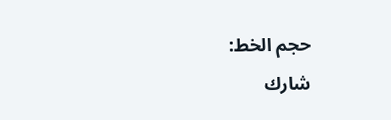حجم الخط:
شارك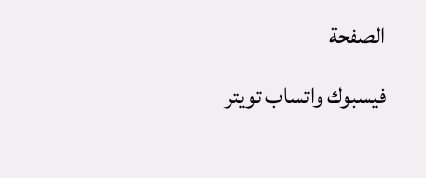الصفحة
فيسبوك واتساب تويتر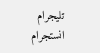تليجرام انستجرام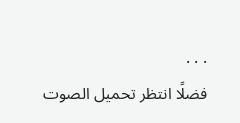. . .
فضلًا انتظر تحميل الصوت